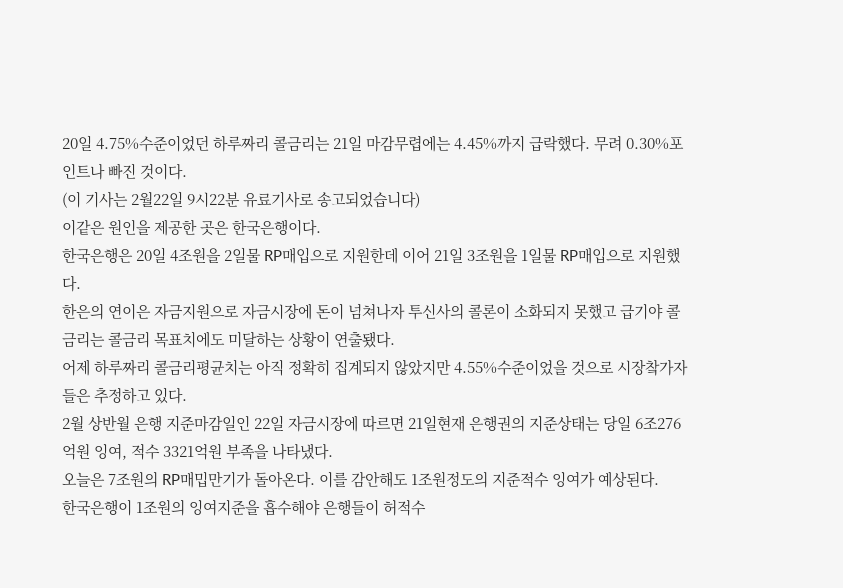20일 4.75%수준이었던 하루짜리 콜금리는 21일 마감무렵에는 4.45%까지 급락했다. 무려 0.30%포인트나 빠진 것이다.
(이 기사는 2월22일 9시22분 유료기사로 송고되었습니다)
이같은 원인을 제공한 곳은 한국은행이다.
한국은행은 20일 4조원을 2일물 RP매입으로 지원한데 이어 21일 3조원을 1일물 RP매입으로 지원했다.
한은의 연이은 자금지원으로 자금시장에 돈이 넘쳐나자 투신사의 콜론이 소화되지 못했고 급기야 콜금리는 콜금리 목표치에도 미달하는 상황이 연출됐다.
어제 하루짜리 콜금리평균치는 아직 정확히 집계되지 않았지만 4.55%수준이었을 것으로 시장챀가자들은 추정하고 있다.
2월 상반월 은행 지준마감일인 22일 자금시장에 따르면 21일현재 은행권의 지준상태는 당일 6조276억원 잉여, 적수 3321억원 부족을 나타냈다.
오늘은 7조원의 RP매밉만기가 돌아온다. 이를 감안해도 1조원정도의 지준적수 잉여가 예상된다.
한국은행이 1조원의 잉여지준을 흡수해야 은행들이 허적수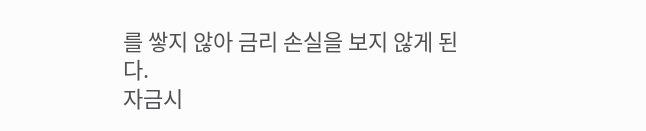를 쌓지 않아 금리 손실을 보지 않게 된다.
자금시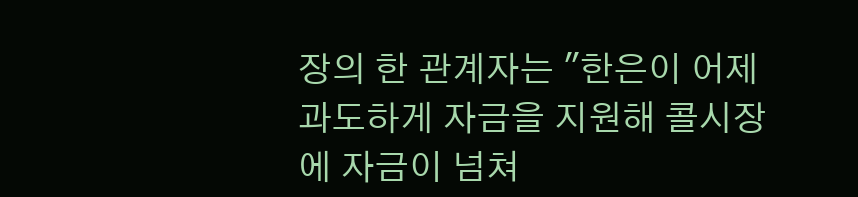장의 한 관계자는 "한은이 어제 과도하게 자금을 지원해 콜시장에 자금이 넘쳐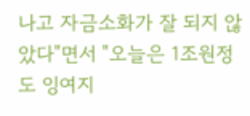나고 자금소화가 잘 되지 않았다"면서 "오늘은 1조원정도 잉여지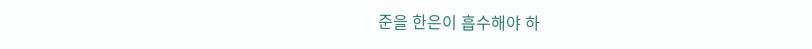준을 한은이 흡수해야 하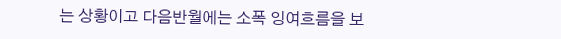는 상황이고 다음반월에는 소폭 잉여흐름을 보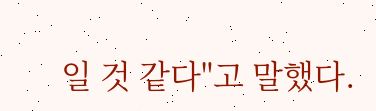일 것 같다"고 말했다.